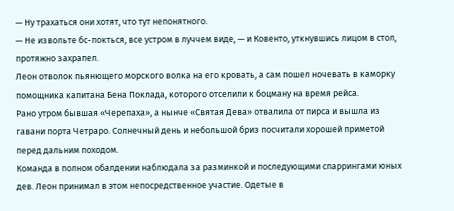— Ну трахаться они хотят, что тут непонятного.
— Не извольте бс-покться, все устром в луччем виде, — и Ковенто, уткнувшись лицом в стол, протяжно захрапел.
Леон отволок пьянющего морского волка на его кровать, а сам пошел ночевать в каморку помощника капитана Бена Поклада, которого отселили к боцману на время рейса.
Рано утром бывшая «Черепаха», а нынче «Святая Дева» отвалила от пирса и вышла из гавани порта Четраро. Солнечный день и небольшой бриз посчитали хорошей приметой перед дальним походом.
Команда в полном обалдении наблюдала за разминкой и последующими спаррингами юных дев. Леон принимал в этом непосредственное участие. Одетые в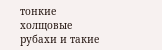тонкие холщовые рубахи и такие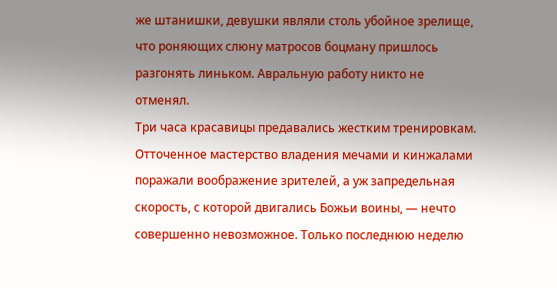же штанишки, девушки являли столь убойное зрелище, что роняющих слюну матросов боцману пришлось разгонять линьком. Авральную работу никто не отменял.
Три часа красавицы предавались жестким тренировкам. Отточенное мастерство владения мечами и кинжалами поражали воображение зрителей, а уж запредельная скорость, с которой двигались Божьи воины, — нечто совершенно невозможное. Только последнюю неделю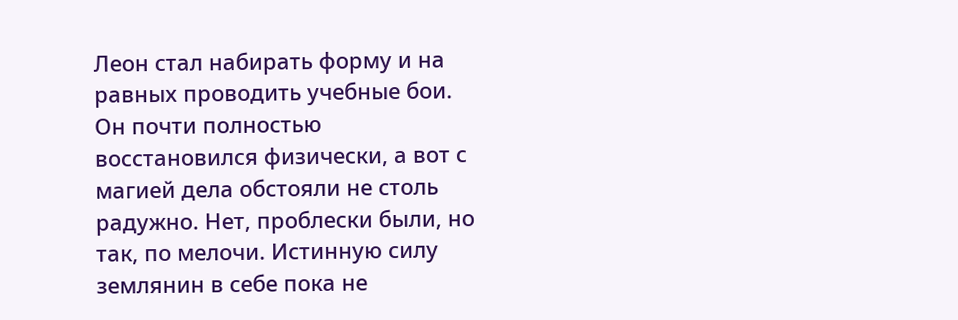Леон стал набирать форму и на равных проводить учебные бои. Он почти полностью восстановился физически, а вот с магией дела обстояли не столь радужно. Нет, проблески были, но так, по мелочи. Истинную силу землянин в себе пока не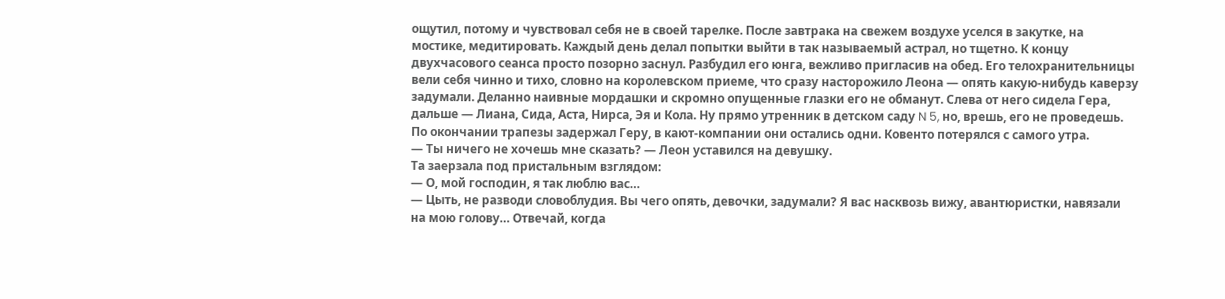ощутил, потому и чувствовал себя не в своей тарелке. После завтрака на свежем воздухе уселся в закутке, на мостике, медитировать. Каждый день делал попытки выйти в так называемый астрал, но тщетно. К концу двухчасового сеанса просто позорно заснул. Разбудил его юнга, вежливо пригласив на обед. Его телохранительницы вели себя чинно и тихо, словно на королевском приеме, что сразу насторожило Леона — опять какую-нибудь каверзу задумали. Деланно наивные мордашки и скромно опущенные глазки его не обманут. Слева от него сидела Гера, дальше — Лиана, Сида, Аста, Нирса, Эя и Кола. Ну прямо утренник в детском саду N 5, но, врешь, его не проведешь. По окончании трапезы задержал Геру, в кают-компании они остались одни. Ковенто потерялся с самого утра.
— Ты ничего не хочешь мне сказать? — Леон уставился на девушку.
Та заерзала под пристальным взглядом:
— О, мой господин, я так люблю вас…
— Цыть, не разводи словоблудия. Вы чего опять, девочки, задумали? Я вас насквозь вижу, авантюристки, навязали на мою голову… Отвечай, когда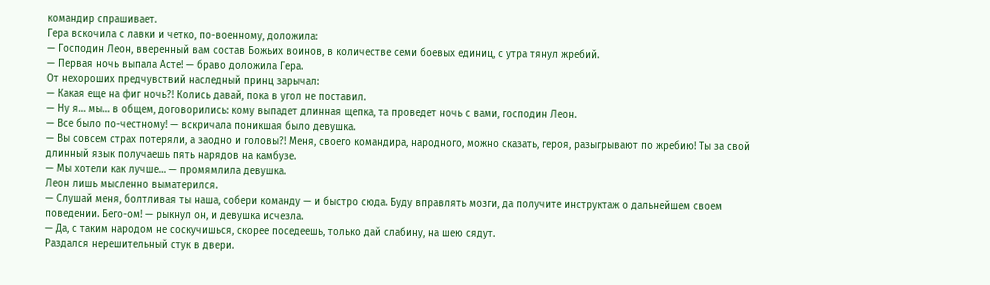командир спрашивает.
Гера вскочила с лавки и четко, по-военному, доложила:
— Господин Леон, вверенный вам состав Божьих воинов, в количестве семи боевых единиц, с утра тянул жребий.
— Первая ночь выпала Асте! — браво доложила Гера.
От нехороших предчувствий наследный принц зарычал:
— Какая еще на фиг ночь?! Колись давай, пока в угол не поставил.
— Ну я… мы… в общем, договорились: кому выпадет длинная щепка, та проведет ночь с вами, господин Леон.
— Все было по-честному! — вскричала поникшая было девушка.
— Вы совсем страх потеряли, а заодно и головы?! Меня, своего командира, народного, можно сказать, героя, разыгрывают по жребию! Ты за свой длинный язык получаешь пять нарядов на камбузе.
— Мы хотели как лучше… — промямлила девушка.
Леон лишь мысленно выматерился.
— Слушай меня, болтливая ты наша, собери команду — и быстро сюда. Буду вправлять мозги, да получите инструктаж о дальнейшем своем поведении. Бего-ом! — рыкнул он, и девушка исчезла.
— Да, с таким народом не соскучишься, скорее поседеешь, только дай слабину, на шею сядут.
Раздался нерешительный стук в двери.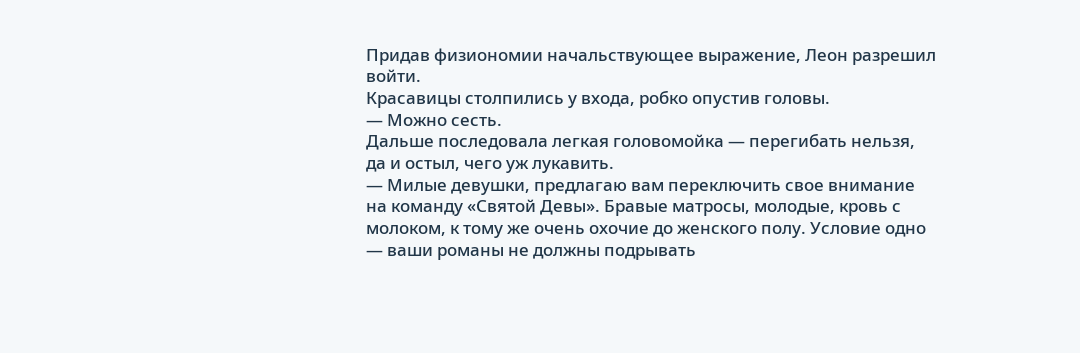Придав физиономии начальствующее выражение, Леон разрешил войти.
Красавицы столпились у входа, робко опустив головы.
— Можно сесть.
Дальше последовала легкая головомойка — перегибать нельзя, да и остыл, чего уж лукавить.
— Милые девушки, предлагаю вам переключить свое внимание на команду «Святой Девы». Бравые матросы, молодые, кровь с молоком, к тому же очень охочие до женского полу. Условие одно — ваши романы не должны подрывать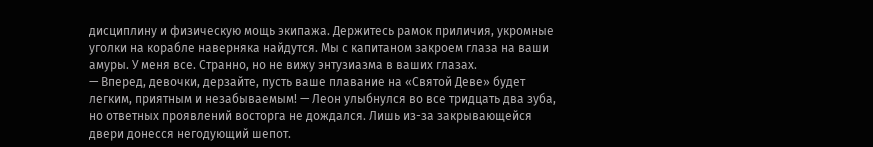дисциплину и физическую мощь экипажа. Держитесь рамок приличия, укромные уголки на корабле наверняка найдутся. Мы с капитаном закроем глаза на ваши амуры. У меня все. Странно, но не вижу энтузиазма в ваших глазах.
— Вперед, девочки, дерзайте, пусть ваше плавание на «Святой Деве» будет легким, приятным и незабываемым! — Леон улыбнулся во все тридцать два зуба, но ответных проявлений восторга не дождался. Лишь из-за закрывающейся двери донесся негодующий шепот.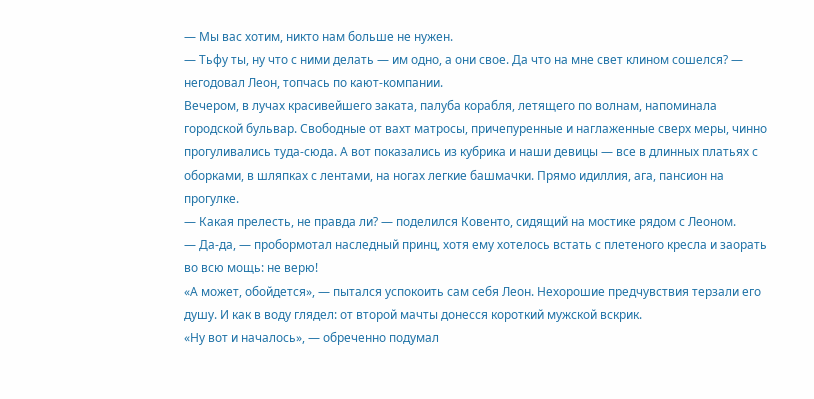— Мы вас хотим, никто нам больше не нужен.
— Тьфу ты, ну что с ними делать — им одно, а они свое. Да что на мне свет клином сошелся? — негодовал Леон, топчась по кают-компании.
Вечером, в лучах красивейшего заката, палуба корабля, летящего по волнам, напоминала городской бульвар. Свободные от вахт матросы, причепуренные и наглаженные сверх меры, чинно прогуливались туда-сюда. А вот показались из кубрика и наши девицы — все в длинных платьях с оборками, в шляпках с лентами, на ногах легкие башмачки. Прямо идиллия, ага, пансион на прогулке.
— Какая прелесть, не правда ли? — поделился Ковенто, сидящий на мостике рядом с Леоном.
— Да-да, — пробормотал наследный принц, хотя ему хотелось встать с плетеного кресла и заорать во всю мощь: не верю!
«А может, обойдется», — пытался успокоить сам себя Леон. Нехорошие предчувствия терзали его душу. И как в воду глядел: от второй мачты донесся короткий мужской вскрик.
«Ну вот и началось», — обреченно подумал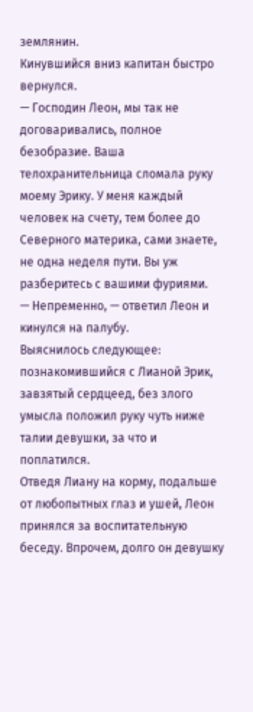землянин.
Кинувшийся вниз капитан быстро вернулся.
— Господин Леон, мы так не договаривались, полное безобразие. Ваша телохранительница сломала руку моему Эрику. У меня каждый человек на счету, тем более до Северного материка, сами знаете, не одна неделя пути. Вы уж разберитесь с вашими фуриями.
— Непременно, — ответил Леон и кинулся на палубу.
Выяснилось следующее: познакомившийся с Лианой Эрик, завзятый сердцеед, без злого умысла положил руку чуть ниже талии девушки, за что и поплатился.
Отведя Лиану на корму, подальше от любопытных глаз и ушей, Леон принялся за воспитательную беседу. Впрочем, долго он девушку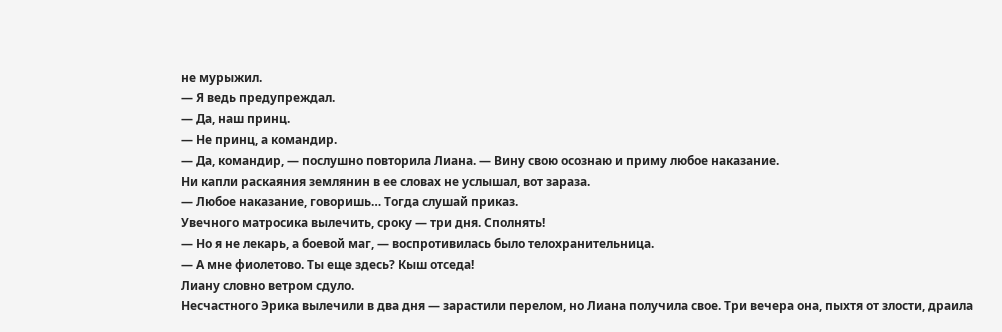не мурыжил.
— Я ведь предупреждал.
— Да, наш принц.
— Не принц, а командир.
— Да, командир, — послушно повторила Лиана. — Вину свою осознаю и приму любое наказание.
Ни капли раскаяния землянин в ее словах не услышал, вот зараза.
— Любое наказание, говоришь… Тогда слушай приказ.
Увечного матросика вылечить, сроку — три дня. Сполнять!
— Но я не лекарь, а боевой маг, — воспротивилась было телохранительница.
— А мне фиолетово. Ты еще здесь? Кыш отседа!
Лиану словно ветром сдуло.
Несчастного Эрика вылечили в два дня — зарастили перелом, но Лиана получила свое. Три вечера она, пыхтя от злости, драила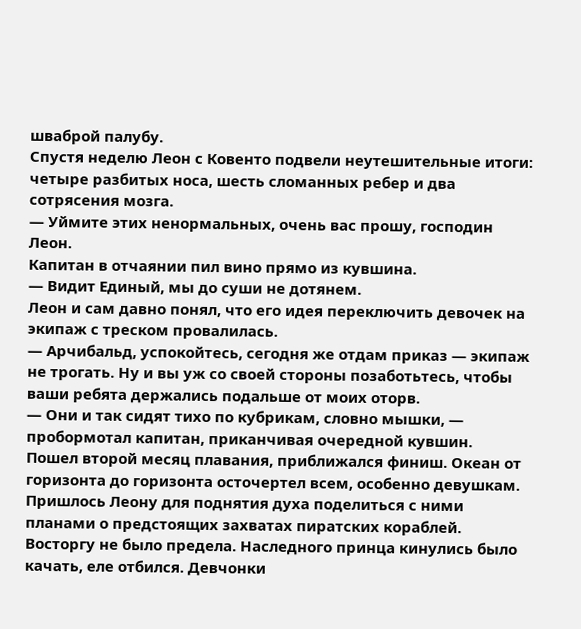шваброй палубу.
Спустя неделю Леон с Ковенто подвели неутешительные итоги: четыре разбитых носа, шесть сломанных ребер и два сотрясения мозга.
— Уймите этих ненормальных, очень вас прошу, господин Леон.
Капитан в отчаянии пил вино прямо из кувшина.
— Видит Единый, мы до суши не дотянем.
Леон и сам давно понял, что его идея переключить девочек на экипаж с треском провалилась.
— Арчибальд, успокойтесь, сегодня же отдам приказ — экипаж не трогать. Ну и вы уж со своей стороны позаботьтесь, чтобы ваши ребята держались подальше от моих оторв.
— Они и так сидят тихо по кубрикам, словно мышки, — пробормотал капитан, приканчивая очередной кувшин.
Пошел второй месяц плавания, приближался финиш. Океан от горизонта до горизонта осточертел всем, особенно девушкам. Пришлось Леону для поднятия духа поделиться с ними планами о предстоящих захватах пиратских кораблей. Восторгу не было предела. Наследного принца кинулись было качать, еле отбился. Девчонки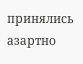принялись азартно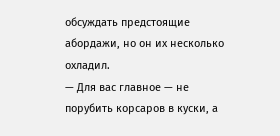обсуждать предстоящие абордажи, но он их несколько охладил.
— Для вас главное — не порубить корсаров в куски, а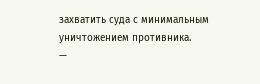захватить суда с минимальным уничтожением противника.
—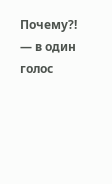Почему?! — в один голос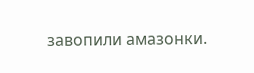завопили амазонки.